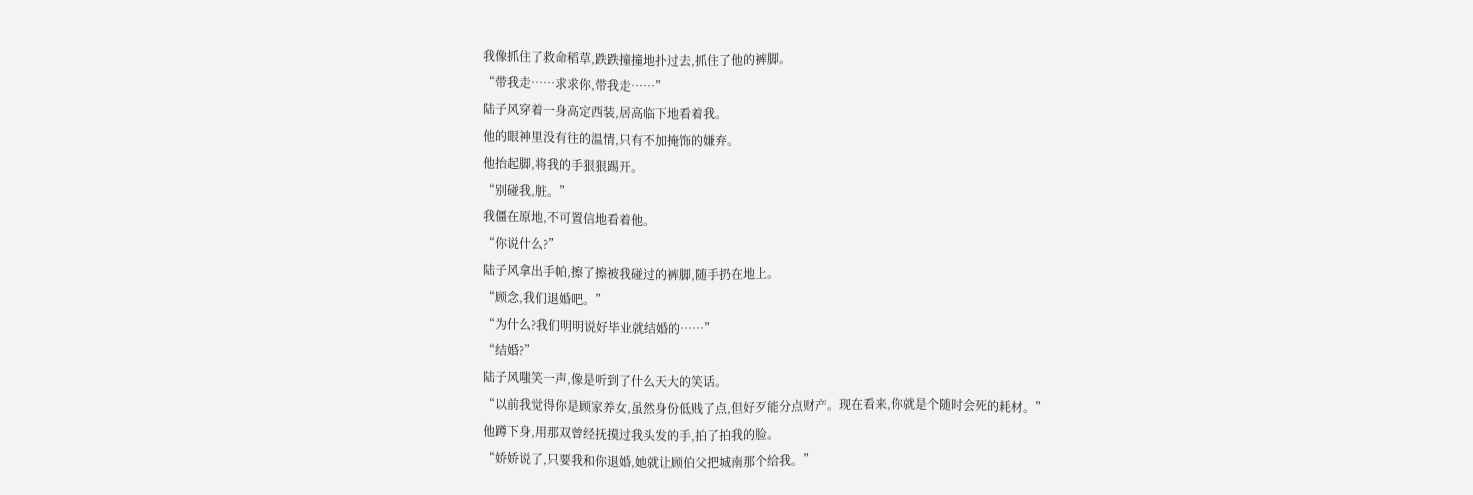我像抓住了救命稻草,跌跌撞撞地扑过去,抓住了他的裤脚。
“带我走……求求你,带我走……”
陆子风穿着一身高定西装,居高临下地看着我。
他的眼神里没有往的温情,只有不加掩饰的嫌弃。
他抬起脚,将我的手狠狠踢开。
“别碰我,脏。”
我僵在原地,不可置信地看着他。
“你说什么?”
陆子风拿出手帕,擦了擦被我碰过的裤脚,随手扔在地上。
“顾念,我们退婚吧。”
“为什么?我们明明说好毕业就结婚的……”
“结婚?”
陆子风嗤笑一声,像是听到了什么天大的笑话。
“以前我觉得你是顾家养女,虽然身份低贱了点,但好歹能分点财产。现在看来,你就是个随时会死的耗材。”
他蹲下身,用那双曾经抚摸过我头发的手,拍了拍我的脸。
“娇娇说了,只要我和你退婚,她就让顾伯父把城南那个给我。”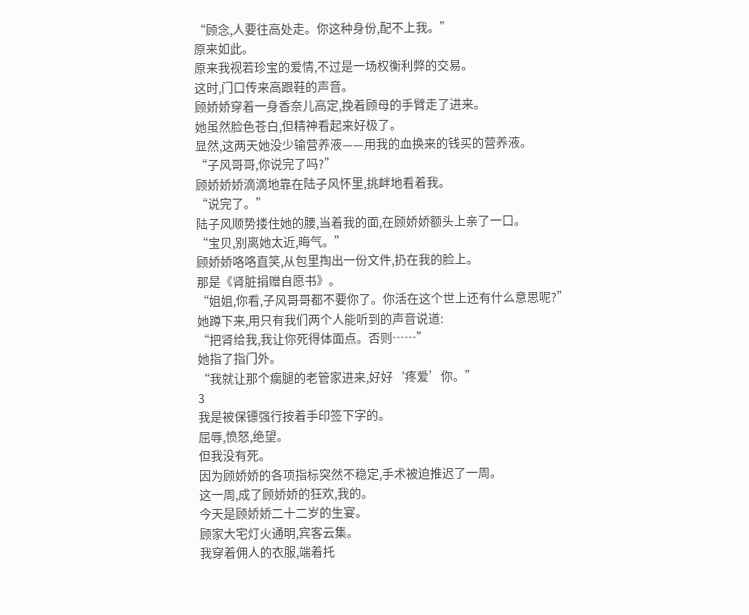“顾念,人要往高处走。你这种身份,配不上我。”
原来如此。
原来我视若珍宝的爱情,不过是一场权衡利弊的交易。
这时,门口传来高跟鞋的声音。
顾娇娇穿着一身香奈儿高定,挽着顾母的手臂走了进来。
她虽然脸色苍白,但精神看起来好极了。
显然,这两天她没少输营养液——用我的血换来的钱买的营养液。
“子风哥哥,你说完了吗?”
顾娇娇娇滴滴地靠在陆子风怀里,挑衅地看着我。
“说完了。”
陆子风顺势搂住她的腰,当着我的面,在顾娇娇额头上亲了一口。
“宝贝,别离她太近,晦气。”
顾娇娇咯咯直笑,从包里掏出一份文件,扔在我的脸上。
那是《肾脏捐赠自愿书》。
“姐姐,你看,子风哥哥都不要你了。你活在这个世上还有什么意思呢?”
她蹲下来,用只有我们两个人能听到的声音说道:
“把肾给我,我让你死得体面点。否则……”
她指了指门外。
“我就让那个瘸腿的老管家进来,好好‘疼爱’你。”
3
我是被保镖强行按着手印签下字的。
屈辱,愤怒,绝望。
但我没有死。
因为顾娇娇的各项指标突然不稳定,手术被迫推迟了一周。
这一周,成了顾娇娇的狂欢,我的。
今天是顾娇娇二十二岁的生宴。
顾家大宅灯火通明,宾客云集。
我穿着佣人的衣服,端着托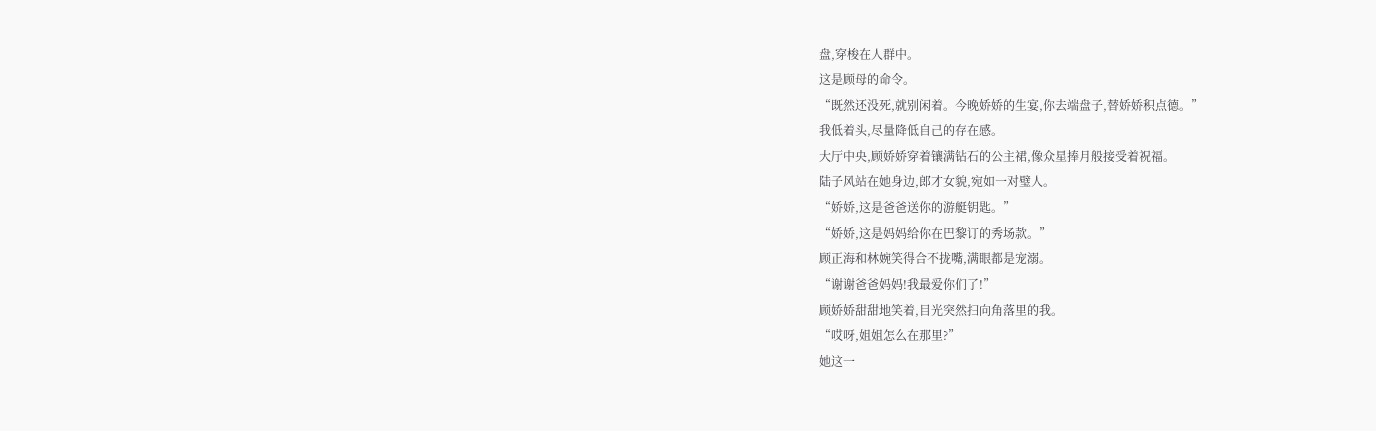盘,穿梭在人群中。
这是顾母的命令。
“既然还没死,就别闲着。今晚娇娇的生宴,你去端盘子,替娇娇积点德。”
我低着头,尽量降低自己的存在感。
大厅中央,顾娇娇穿着镶满钻石的公主裙,像众星捧月般接受着祝福。
陆子风站在她身边,郎才女貌,宛如一对璧人。
“娇娇,这是爸爸送你的游艇钥匙。”
“娇娇,这是妈妈给你在巴黎订的秀场款。”
顾正海和林婉笑得合不拢嘴,满眼都是宠溺。
“谢谢爸爸妈妈!我最爱你们了!”
顾娇娇甜甜地笑着,目光突然扫向角落里的我。
“哎呀,姐姐怎么在那里?”
她这一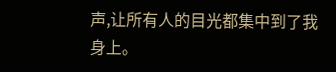声,让所有人的目光都集中到了我身上。